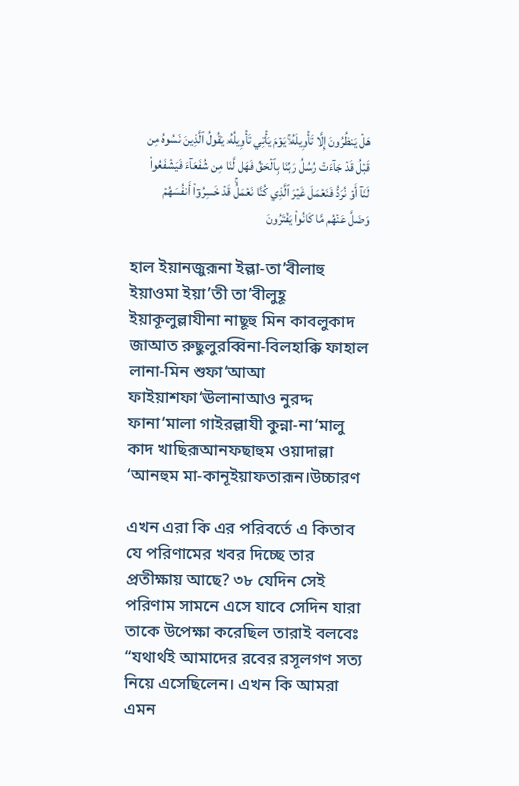هَلۡ يَنظُرُونَ إِلَّا تَأۡوِيلَهُۥۚ يَوۡمَ يَأۡتِي تَأۡوِيلُهُۥ يَقُولُ ٱلَّذِينَ نَسُوهُ مِن قَبۡلُ قَدۡ جَآءَتۡ رُسُلُ رَبِّنَا بِٱلۡحَقِّ فَهَل لَّنَا مِن شُفَعَآءَ فَيَشۡفَعُواْ لَنَآ أَوۡ نُرَدُّ فَنَعۡمَلَ غَيۡرَ ٱلَّذِي كُنَّا نَعۡمَلُۚ قَدۡ خَسِرُوٓاْ أَنفُسَهُمۡ وَضَلَّ عَنۡهُم مَّا كَانُواْ يَفۡتَرُونَ

হাল ইয়ানজুরূনা ইল্লা-তা’বীলাহু ইয়াওমা ইয়া’তী তা’বীলুহূ ইয়াকূলুল্লাযীনা নাছূহু মিন কাবলুকাদ জাআত রুছুলুরব্বিনা-বিলহাক্কি ফাহাল লানা-মিন শুফা‘আআ ফাইয়াশফা‘ঊলানাআও নুরদ্দ ফানা‘মালা গাইরল্লাযী কুন্না-না‘মালু কাদ খাছিরূআনফছাহুম ওয়াদাল্লা ‘আনহুম মা-কানূইয়াফতারূন।উচ্চারণ

এখন এরা কি এর পরিবর্তে এ কিতাব যে পরিণামের খবর দিচ্ছে তার প্রতীক্ষায় আছে? ৩৮ যেদিন সেই পরিণাম সামনে এসে যাবে সেদিন যারা তাকে উপেক্ষা করেছিল তারাই বলবেঃ “যথার্থই আমাদের রবের রসূলগণ সত্য নিয়ে এসেছিলেন। এখন কি আমরা এমন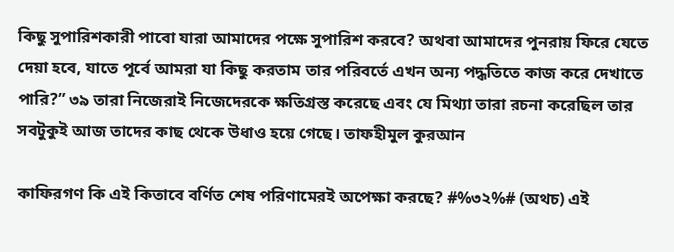কিছু সুপারিশকারী পাবো যারা আমাদের পক্ষে সুপারিশ করবে? অথবা আমাদের পুনরায় ফিরে যেতে দেয়া হবে, যাতে পূর্বে আমরা যা কিছু করতাম তার পরিবর্তে এখন অন্য পদ্ধতিতে কাজ করে দেখাতে পারি?” ৩৯ তারা নিজেরাই নিজেদেরকে ক্ষতিগ্রস্ত করেছে এবং যে মিথ্যা তারা রচনা করেছিল তার সবটুকুই আজ তাদের কাছ থেকে উধাও হয়ে গেছে। তাফহীমুল কুরআন

কাফিরগণ কি এই কিতাবে বর্ণিত শেষ পরিণামেরই অপেক্ষা করছে? #%৩২%# (অথচ) এই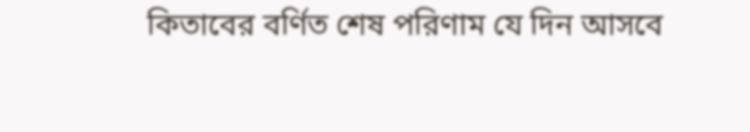কিতাবের বর্ণিত শেষ পরিণাম যে দিন আসবে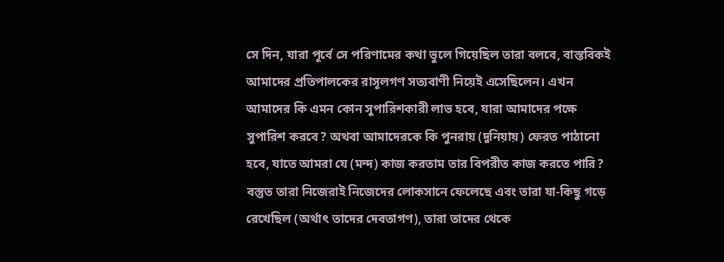সে দিন, যারা পূর্বে সে পরিণামের কথা ভুলে গিয়েছিল তারা বলবে, বাস্তবিকই আমাদের প্রতিপালকের রাসূলগণ সত্যবাণী নিয়েই এসেছিলেন। এখন আমাদের কি এমন কোন সুপারিশকারী লাভ হবে, যারা আমাদের পক্ষে সুপারিশ করবে? অথবা আমাদেরকে কি পুনরায় (দুনিয়ায়) ফেরত পাঠানো হবে, যাতে আমরা যে (মন্দ) কাজ করতাম তার বিপরীত কাজ করতে পারি? বস্তুত তারা নিজেরাই নিজেদের লোকসানে ফেলেছে এবং তারা যা-কিছু গড়ে রেখেছিল (অর্থাৎ তাদের দেবতাগণ), তারা তাদের থেকে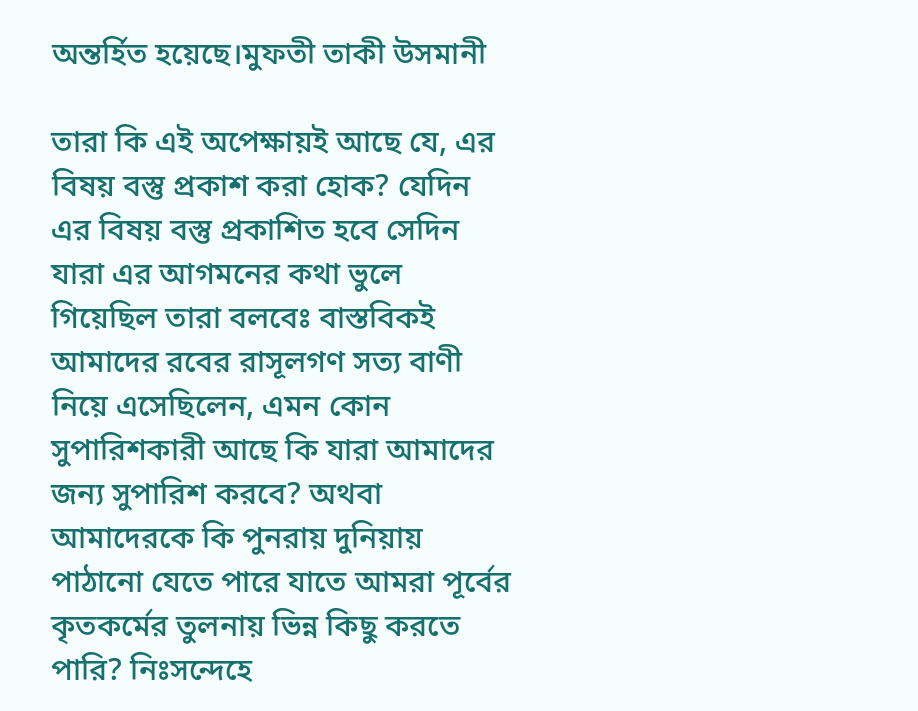অন্তর্হিত হয়েছে।মুফতী তাকী উসমানী

তারা কি এই অপেক্ষায়ই আছে যে, এর বিষয় বস্তু প্রকাশ করা হোক? যেদিন এর বিষয় বস্তু প্রকাশিত হবে সেদিন যারা এর আগমনের কথা ভুলে গিয়েছিল তারা বলবেঃ বাস্তবিকই আমাদের রবের রাসূলগণ সত্য বাণী নিয়ে এসেছিলেন, এমন কোন সুপারিশকারী আছে কি যারা আমাদের জন্য সুপারিশ করবে? অথবা আমাদেরকে কি পুনরায় দুনিয়ায় পাঠানো যেতে পারে যাতে আমরা পূর্বের কৃতকর্মের তুলনায় ভিন্ন কিছু করতে পারি? নিঃসন্দেহে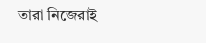তারা নিজেরাই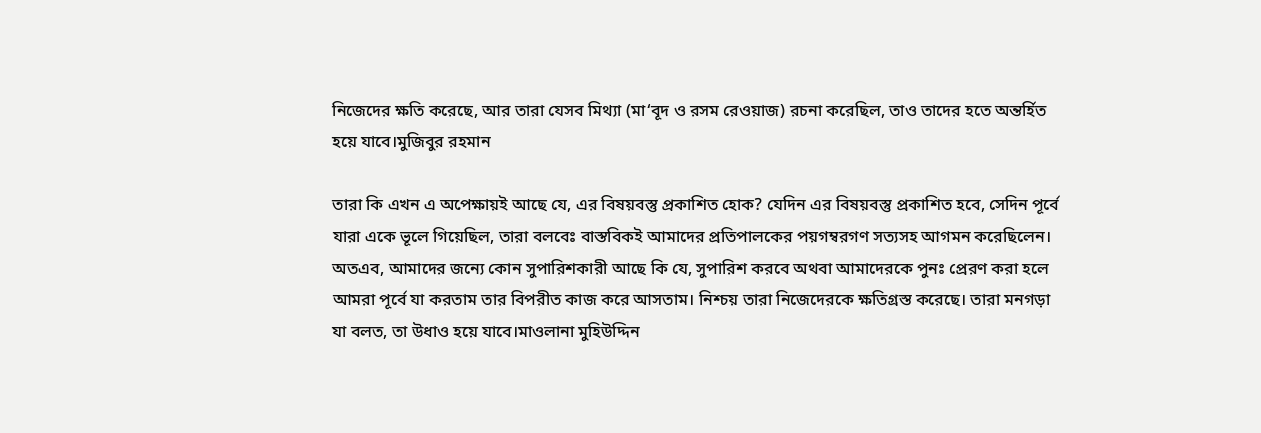নিজেদের ক্ষতি করেছে, আর তারা যেসব মিথ্যা (মা‘বূদ ও রসম রেওয়াজ) রচনা করেছিল, তাও তাদের হতে অন্তর্হিত হয়ে যাবে।মুজিবুর রহমান

তারা কি এখন এ অপেক্ষায়ই আছে যে, এর বিষয়বস্তু প্রকাশিত হোক? যেদিন এর বিষয়বস্তু প্রকাশিত হবে, সেদিন পূর্বে যারা একে ভূলে গিয়েছিল, তারা বলবেঃ বাস্তবিকই আমাদের প্রতিপালকের পয়গম্বরগণ সত্যসহ আগমন করেছিলেন। অতএব, আমাদের জন্যে কোন সুপারিশকারী আছে কি যে, সুপারিশ করবে অথবা আমাদেরকে পুনঃ প্রেরণ করা হলে আমরা পূর্বে যা করতাম তার বিপরীত কাজ করে আসতাম। নিশ্চয় তারা নিজেদেরকে ক্ষতিগ্রস্ত করেছে। তারা মনগড়া যা বলত, তা উধাও হয়ে যাবে।মাওলানা মুহিউদ্দিন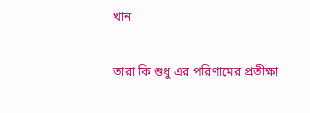খান

তারা কি শুধু এর পরিণামের প্রতীক্ষা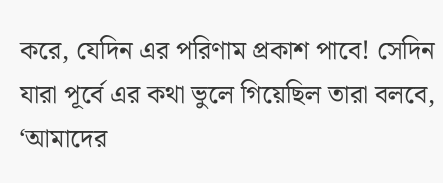করে, যেদিন এর পরিণাম প্রকাশ পাবে! সেদিন যারা পূর্বে এর কথা ভুলে গিয়েছিল তারা বলবে, ‘আমাদের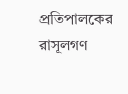প্রতিপালকের রাসূলগণ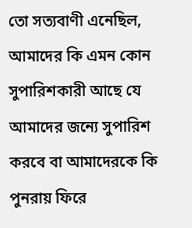তো সত্যবাণী এনেছিল, আমাদের কি এমন কোন সুপারিশকারী আছে যে আমাদের জন্যে সুপারিশ করবে বা আমাদেরকে কি পুনরায় ফিরে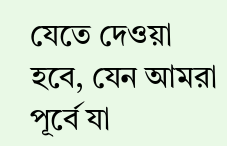যেতে দেওয়া হবে, যেন আমরা পূর্বে যা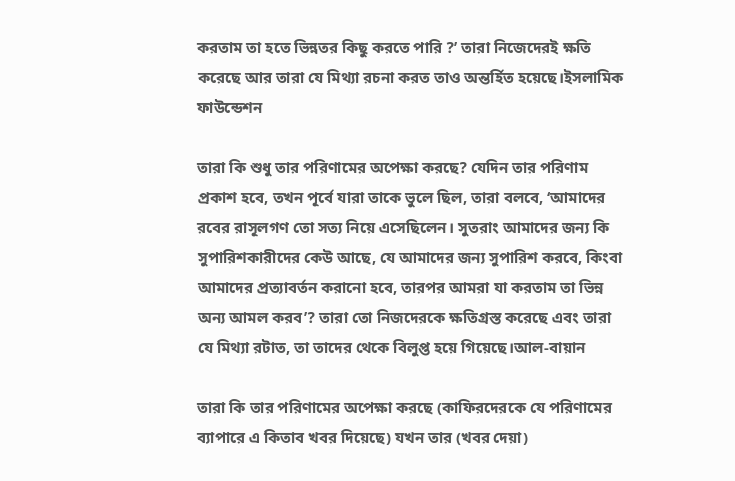করতাম তা হতে ভিন্নতর কিছু করতে পারি ?’ তারা নিজেদেরই ক্ষতি করেছে আর তারা যে মিথ্যা রচনা করত তাও অন্তর্হিত হয়েছে।ইসলামিক ফাউন্ডেশন

তারা কি শুধু তার পরিণামের অপেক্ষা করছে? যেদিন তার পরিণাম প্রকাশ হবে, তখন পূর্বে যারা তাকে ভুলে ছিল, তারা বলবে, ‘আমাদের রবের রাসূলগণ তো সত্য নিয়ে এসেছিলেন। সুতরাং আমাদের জন্য কি সুপারিশকারীদের কেউ আছে, যে আমাদের জন্য সুপারিশ করবে, কিংবা আমাদের প্রত্যাবর্তন করানো হবে, তারপর আমরা যা করতাম তা ভিন্ন অন্য আমল করব’? তারা তো নিজদেরকে ক্ষতিগ্রস্ত করেছে এবং তারা যে মিথ্যা রটাত, তা তাদের থেকে বিলুপ্ত হয়ে গিয়েছে।আল-বায়ান

তারা কি তার পরিণামের অপেক্ষা করছে (কাফিরদেরকে যে পরিণামের ব্যাপারে এ কিতাব খবর দিয়েছে) যখন তার (খবর দেয়া)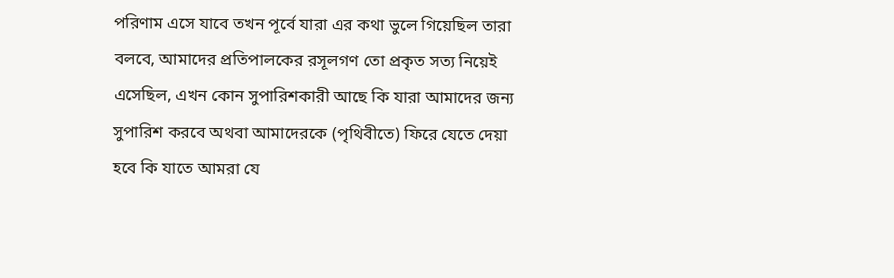পরিণাম এসে যাবে তখন পূর্বে যারা এর কথা ভুলে গিয়েছিল তারা বলবে, আমাদের প্রতিপালকের রসূলগণ তো প্রকৃত সত্য নিয়েই এসেছিল, এখন কোন সুপারিশকারী আছে কি যারা আমাদের জন্য সুপারিশ করবে অথবা আমাদেরকে (পৃথিবীতে) ফিরে যেতে দেয়া হবে কি যাতে আমরা যে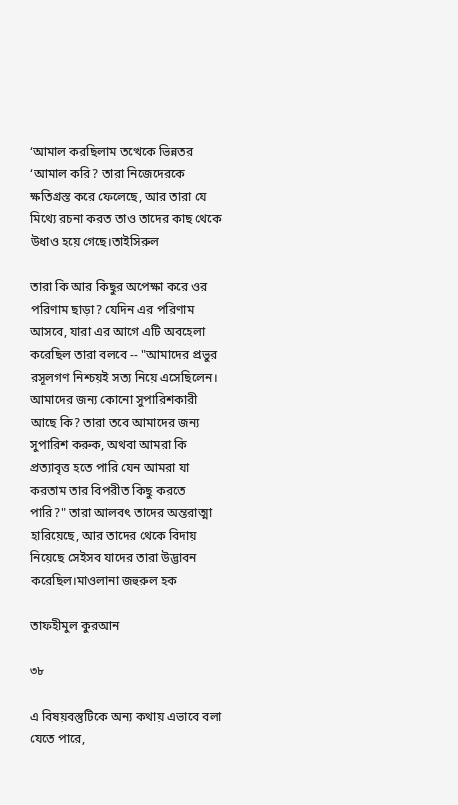‘আমাল করছিলাম তত্থেকে ভিন্নতর ‘আমাল করি? তারা নিজেদেরকে ক্ষতিগ্রস্ত করে ফেলেছে, আর তারা যে মিথ্যে রচনা করত তাও তাদের কাছ থেকে উধাও হয়ে গেছে।তাইসিরুল

তারা কি আর কিছুর অপেক্ষা করে ওর পরিণাম ছাড়া? যেদিন এর পরিণাম আসবে, যারা এর আগে এটি অবহেলা করেছিল তারা বলবে -- "আমাদের প্রভুর রসূলগণ নিশ্চয়ই সত্য নিয়ে এসেছিলেন। আমাদের জন্য কোনো সুপারিশকারী আছে কি? তারা তবে আমাদের জন্য সুপারিশ করুক, অথবা আমরা কি প্রত্যাবৃত্ত হতে পারি যেন আমরা যা করতাম তার বিপরীত কিছু করতে পারি?" তারা আলবৎ তাদের অন্তরা‌ত্মা হারিয়েছে, আর তাদের থেকে বিদায় নিয়েছে সেইসব যাদের তারা উদ্ভাবন করেছিল।মাওলানা জহুরুল হক

তাফহীমুল কুরআন

৩৮

এ বিষয়বস্তুটিকে অন্য কথায় এভাবে বলা যেতে পারে,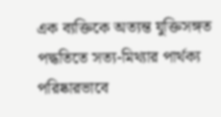এক ব্যক্তিকে অত্যন্ত যুক্তিসঙ্গত পদ্ধতিতে সত্য-মিথ্যার পার্থক্য পরিষ্কারভাবে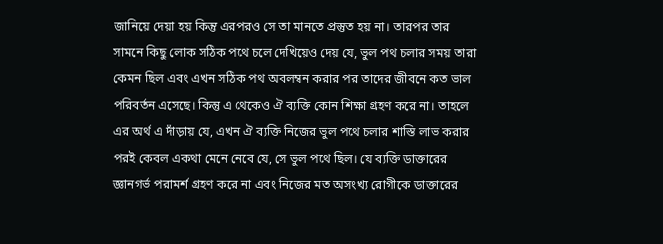জানিয়ে দেয়া হয় কিন্তু এরপরও সে তা মানতে প্রস্তুত হয় না। তারপর তার সামনে কিছু লোক সঠিক পথে চলে দেখিয়েও দেয় যে, ভুল পথ চলার সময় তারা কেমন ছিল এবং এখন সঠিক পথ অবলম্বন করার পর তাদের জীবনে কত ভাল পরিবর্তন এসেছে। কিন্তু এ থেকেও ঐ ব্যক্তি কোন শিক্ষা গ্রহণ করে না। তাহলে এর অর্থ এ দাঁড়ায় যে, এখন ঐ ব্যক্তি নিজের ভুল পথে চলার শাস্তি লাভ করার পরই কেবল একথা মেনে নেবে যে, সে ভুল পথে ছিল। যে ব্যক্তি ডাক্তারের জ্ঞানগর্ভ পরামর্শ গ্রহণ করে না এবং নিজের মত অসংখ্য রোগীকে ডাক্তারের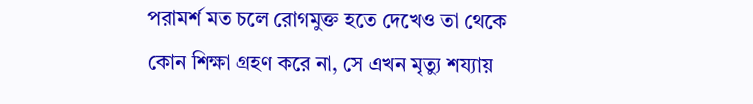পরামর্শ মত চলে রোগমুক্ত হতে দেখেও তা থেকে কোন শিক্ষা গ্রহণ করে না, সে এখন মৃত্যু শয্যায়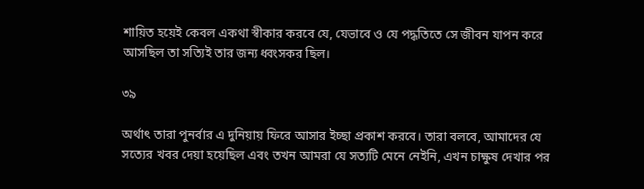শায়িত হয়েই কেবল একথা স্বীকার করবে যে, যেভাবে ও যে পদ্ধতিতে সে জীবন যাপন করে আসছিল তা সত্যিই তার জন্য ধ্বংসকর ছিল।

৩৯

অর্থাৎ তারা পুনর্বার এ দুনিয়ায় ফিরে আসার ইচ্ছা প্রকাশ করবে। তারা বলবে, আমাদের যে সত্যের খবর দেয়া হয়েছিল এবং তখন আমরা যে সত্যটি মেনে নেইনি, এখন চাক্ষুষ দেখার পর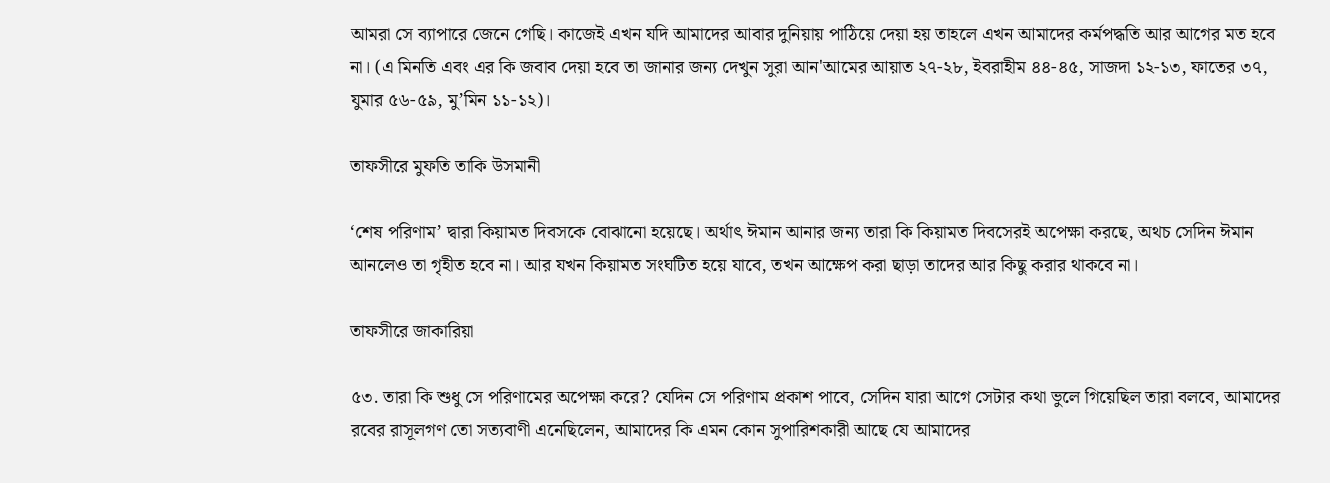আমরা সে ব্যাপারে জেনে গেছি। কাজেই এখন যদি আমাদের আবার দুনিয়ায় পাঠিয়ে দেয়া হয় তাহলে এখন আমাদের কর্মপদ্ধতি আর আগের মত হবে না। (এ মিনতি এবং এর কি জবাব দেয়া হবে তা জানার জন্য দেখুন সুরা আন'আমের আয়াত ২৭-২৮, ইবরাহীম ৪৪-৪৫, সাজদা ১২-১৩, ফাতের ৩৭, যুমার ৫৬-৫৯, মু’মিন ১১-১২)।

তাফসীরে মুফতি তাকি উসমানী

‘শেষ পরিণাম’ দ্বারা কিয়ামত দিবসকে বোঝানো হয়েছে। অর্থাৎ ঈমান আনার জন্য তারা কি কিয়ামত দিবসেরই অপেক্ষা করছে, অথচ সেদিন ঈমান আনলেও তা গৃহীত হবে না। আর যখন কিয়ামত সংঘটিত হয়ে যাবে, তখন আক্ষেপ করা ছাড়া তাদের আর কিছু করার থাকবে না।

তাফসীরে জাকারিয়া

৫৩. তারা কি শুধু সে পরিণামের অপেক্ষা করে? যেদিন সে পরিণাম প্রকাশ পাবে, সেদিন যারা আগে সেটার কথা ভুলে গিয়েছিল তারা বলবে, আমাদের রবের রাসূলগণ তো সত্যবাণী এনেছিলেন, আমাদের কি এমন কোন সুপারিশকারী আছে যে আমাদের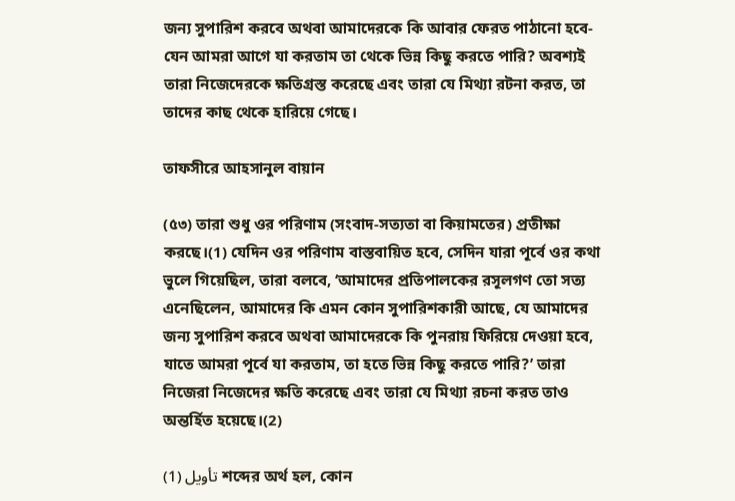জন্য সুপারিশ করবে অথবা আমাদেরকে কি আবার ফেরত পাঠানো হবে- যেন আমরা আগে যা করতাম তা থেকে ভিন্ন কিছু করতে পারি? অবশ্যই তারা নিজেদেরকে ক্ষতিগ্রস্ত করেছে এবং তারা যে মিথ্যা রটনা করত, তা তাদের কাছ থেকে হারিয়ে গেছে।

তাফসীরে আহসানুল বায়ান

(৫৩) তারা শুধু ওর পরিণাম (সংবাদ-সত্যতা বা কিয়ামতের) প্রতীক্ষা করছে।(1) যেদিন ওর পরিণাম বাস্তবায়িত হবে, সেদিন যারা পূর্বে ওর কথা ভুলে গিয়েছিল, তারা বলবে, ‘আমাদের প্রতিপালকের রসূলগণ তো সত্য এনেছিলেন, আমাদের কি এমন কোন সুপারিশকারী আছে, যে আমাদের জন্য সুপারিশ করবে অথবা আমাদেরকে কি পুনরায় ফিরিয়ে দেওয়া হবে, যাতে আমরা পূর্বে যা করতাম, তা হতে ভিন্ন কিছু করতে পারি?’ তারা নিজেরা নিজেদের ক্ষতি করেছে এবং তারা যে মিথ্যা রচনা করত তাও অন্তর্হিত হয়েছে।(2)

(1) تأويل শব্দের অর্থ হল, কোন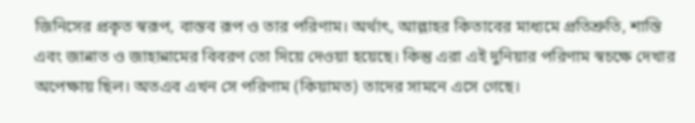জিনিসের প্রকৃত স্বরূপ, বাস্তব রূপ ও তার পরিণাম। অর্থাৎ, আল্লাহর কিতাবের মাধ্যমে প্রতিশ্রুতি, শাস্তি এবং জান্নাত ও জাহান্নামের বিবরণ তো দিয়ে দেওয়া হয়েছে। কিন্তু এরা এই দুনিয়ার পরিণাম স্বচক্ষে দেখার অপেক্ষায় ছিল। অতএব এখন সে পরিণাম (কিয়ামত) তাদের সামনে এসে গেছে।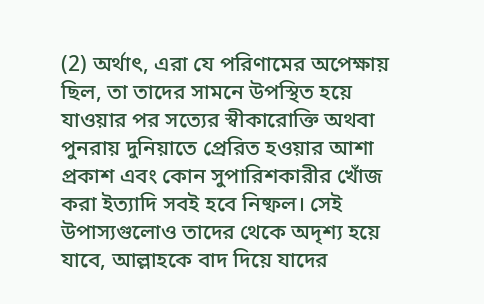(2) অর্থাৎ, এরা যে পরিণামের অপেক্ষায় ছিল, তা তাদের সামনে উপস্থিত হয়ে যাওয়ার পর সত্যের স্বীকারোক্তি অথবা পুনরায় দুনিয়াতে প্রেরিত হওয়ার আশা প্রকাশ এবং কোন সুপারিশকারীর খোঁজ করা ইত্যাদি সবই হবে নিষ্ফল। সেই উপাস্যগুলোও তাদের থেকে অদৃশ্য হয়ে যাবে, আল্লাহকে বাদ দিয়ে যাদের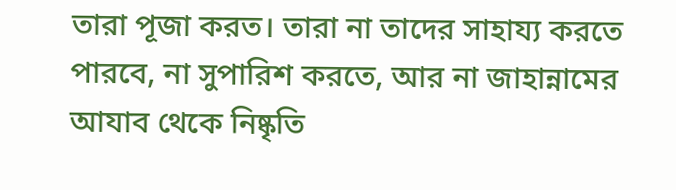তারা পূজা করত। তারা না তাদের সাহায্য করতে পারবে, না সুপারিশ করতে, আর না জাহান্নামের আযাব থেকে নিষ্কৃতি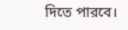দিতে পারবে।